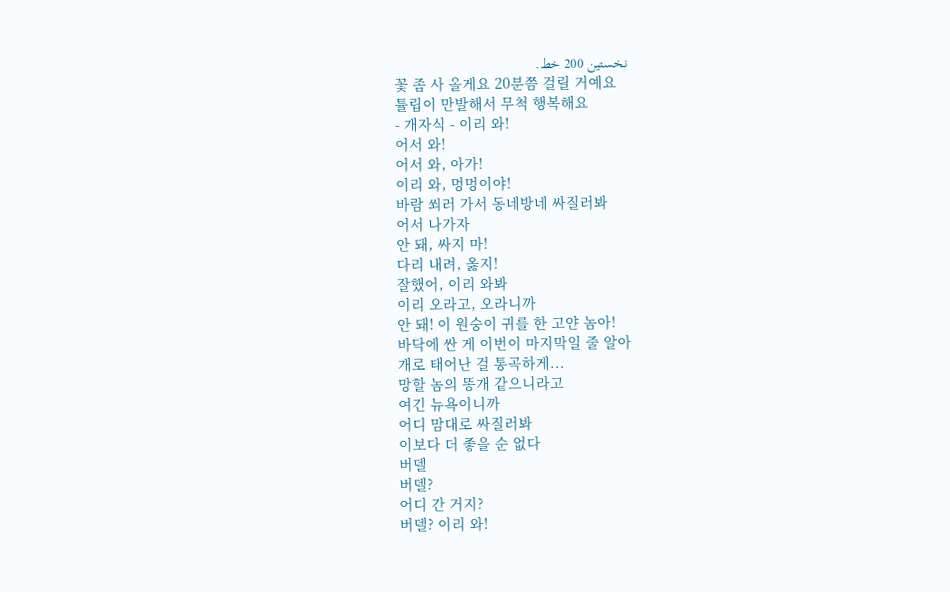نخستین 200 خط.
꽃 좀 사 올게요 20분쯤 걸릴 거예요
튤립이 만발해서 무척 행복해요
- 개자식 - 이리 와!
어서 와!
어서 와, 아가!
이리 와, 멍멍이야!
바람 쐬러 가서 동네방네 싸질러봐
어서 나가자
안 돼, 싸지 마!
다리 내려, 옳지!
잘했어, 이리 와봐
이리 오라고, 오라니까
안 돼! 이 원숭이 귀를 한 고얀 놈아!
바닥에 싼 게 이번이 마지막일 줄 알아
개로 태어난 걸 통곡하게...
망할 놈의 똥개 같으니라고
여긴 뉴욕이니까
어디 맘대로 싸질러봐
이보다 더 좋을 순 없다
버델
버델?
어디 간 거지?
버델? 이리 와!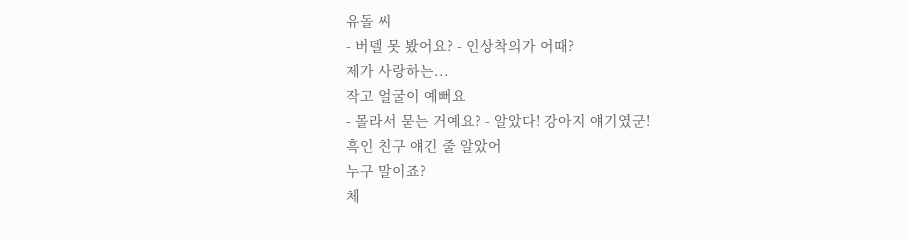유돌 씨
- 버델 못 봤어요? - 인상착의가 어때?
제가 사랑하는...
작고 얼굴이 예뻐요
- 몰라서 묻는 거예요? - 알았다! 강아지 얘기였군!
흑인 친구 얘긴 줄 알았어
누구 말이죠?
체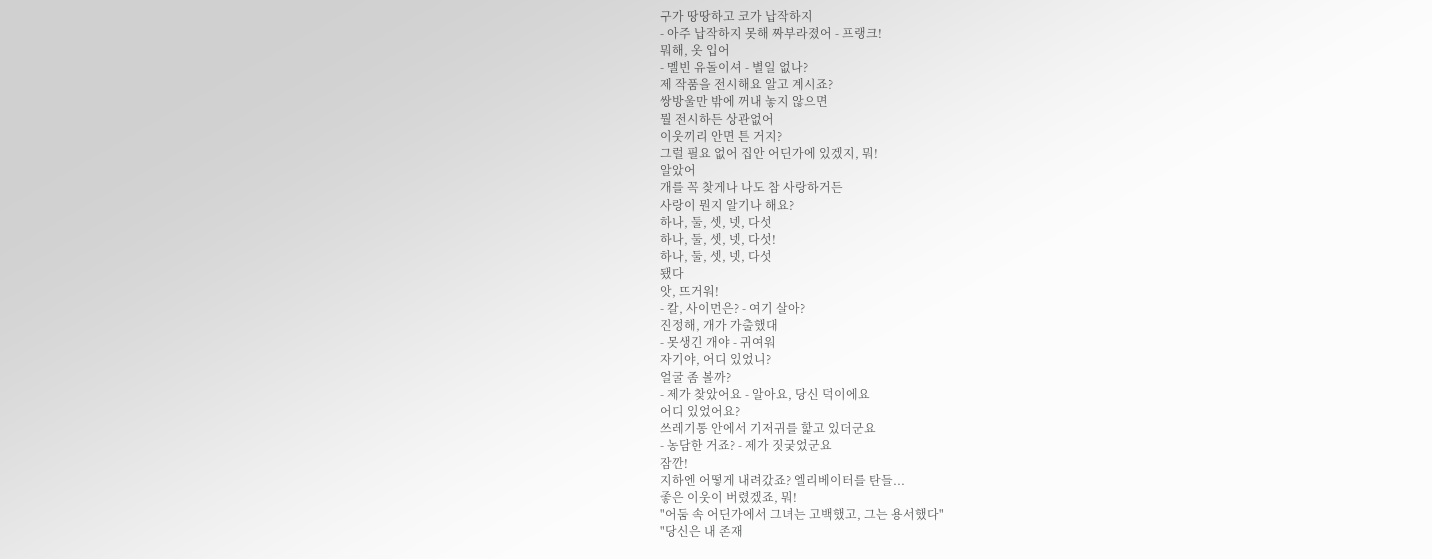구가 땅땅하고 코가 납작하지
- 아주 납작하지 못해 짜부라졌어 - 프랭크!
뭐해, 옷 입어
- 멜빈 유돌이셔 - 별일 없나?
제 작품을 전시해요 알고 계시죠?
쌍방울만 밖에 꺼내 놓지 않으면
뭘 전시하든 상관없어
이웃끼리 안면 튼 거지?
그럴 필요 없어 집안 어딘가에 있겠지, 뭐!
알았어
개를 꼭 찾게나 나도 참 사랑하거든
사랑이 뭔지 알기나 해요?
하나, 둘, 셋, 넷, 다섯
하나, 둘, 셋, 넷, 다섯!
하나, 둘, 셋, 넷, 다섯
됐다
앗, 뜨거워!
- 칼, 사이먼은? - 여기 살아?
진정해, 개가 가출했대
- 못생긴 개야 - 귀여워
자기야, 어디 있었니?
얼굴 좀 볼까?
- 제가 찾았어요 - 알아요, 당신 덕이에요
어디 있었어요?
쓰레기통 안에서 기저귀를 핥고 있더군요
- 농담한 거죠? - 제가 짓궂었군요
잠깐!
지하엔 어떻게 내려갔죠? 엘리베이터를 탄들...
좋은 이웃이 버렸겠죠, 뭐!
"어둠 속 어딘가에서 그녀는 고백했고, 그는 용서했다"
"당신은 내 존재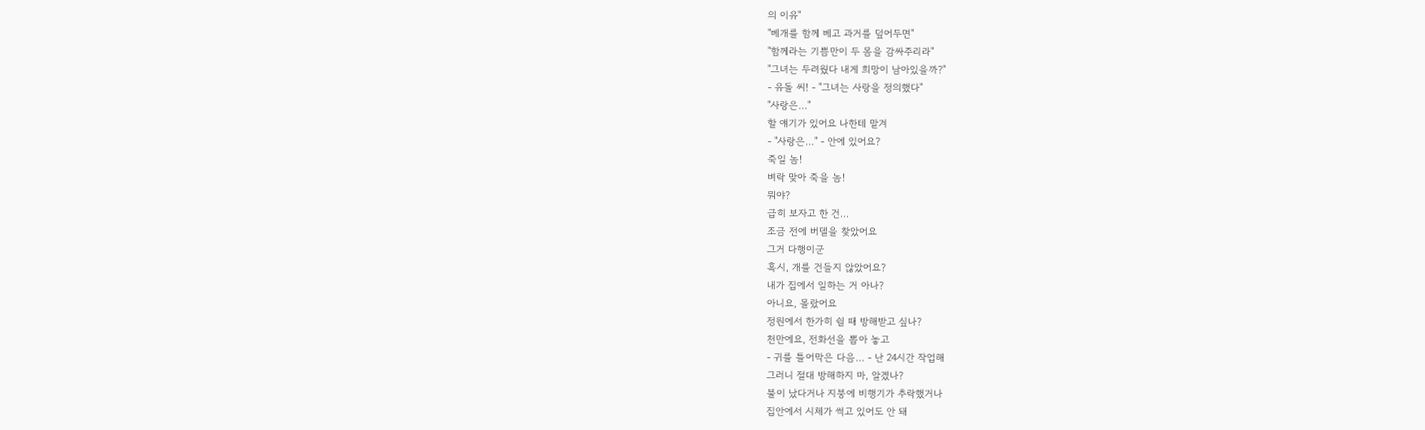의 이유"
"베개를 함께 베고 과거를 덮어두면"
"함께라는 기쁨만이 두 몸을 감싸주리라"
"그녀는 두려웠다 내게 희망이 남아있을까?"
- 유돌 씨! - "그녀는 사랑을 정의했다"
"사랑은..."
할 얘기가 있어요 나한테 맡겨
- "사랑은..." - 안에 있어요?
죽일 놈!
벼락 맞아 죽을 놈!
뭐야?
급히 보자고 한 건...
조금 전에 버델을 찾았어요
그거 다행이군
혹시, 개를 건들지 않았어요?
내가 집에서 일하는 거 아나?
아니요, 몰랐어요
정원에서 한가히 쉴 때 방해받고 싶나?
천만에요, 전화선을 뽑아 놓고
- 귀를 틀어막은 다음... - 난 24시간 작업해
그러니 절대 방해하지 마, 알겠나?
불이 났다거나 지붕에 비행기가 추락했거나
집안에서 시체가 썩고 있어도 안 돼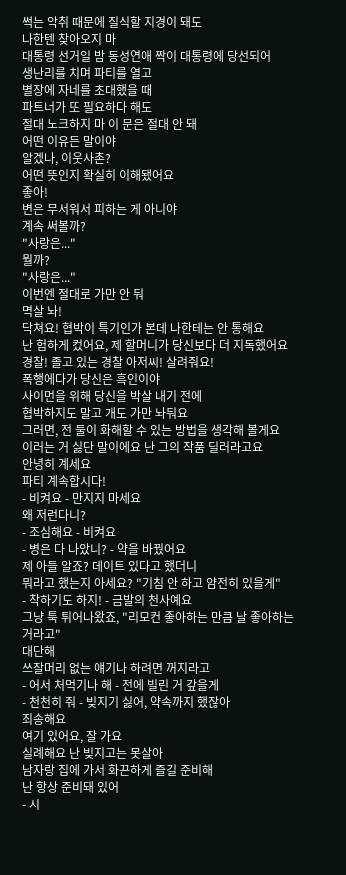썩는 악취 때문에 질식할 지경이 돼도
나한텐 찾아오지 마
대통령 선거일 밤 동성연애 짝이 대통령에 당선되어
생난리를 치며 파티를 열고
별장에 자네를 초대했을 때
파트너가 또 필요하다 해도
절대 노크하지 마 이 문은 절대 안 돼
어떤 이유든 말이야
알겠나, 이웃사촌?
어떤 뜻인지 확실히 이해됐어요
좋아!
변은 무서워서 피하는 게 아니야
계속 써볼까?
"사랑은..."
뭘까?
"사랑은..."
이번엔 절대로 가만 안 둬
멱살 놔!
닥쳐요! 협박이 특기인가 본데 나한테는 안 통해요
난 험하게 컸어요, 제 할머니가 당신보다 더 지독했어요
경찰! 졸고 있는 경찰 아저씨! 살려줘요!
폭행에다가 당신은 흑인이야
사이먼을 위해 당신을 박살 내기 전에
협박하지도 말고 개도 가만 놔둬요
그러면, 전 둘이 화해할 수 있는 방법을 생각해 볼게요
이러는 거 싫단 말이에요 난 그의 작품 딜러라고요
안녕히 계세요
파티 계속합시다!
- 비켜요 - 만지지 마세요
왜 저런다니?
- 조심해요 - 비켜요
- 병은 다 나았니? - 약을 바꿨어요
제 아들 알죠? 데이트 있다고 했더니
뭐라고 했는지 아세요? "기침 안 하고 얌전히 있을게"
- 착하기도 하지! - 금발의 천사예요
그냥 툭 튀어나왔죠, "리모컨 좋아하는 만큼 날 좋아하는 거라고"
대단해
쓰잘머리 없는 얘기나 하려면 꺼지라고
- 어서 처먹기나 해 - 전에 빌린 거 갚을게
- 천천히 줘 - 빚지기 싫어, 약속까지 했잖아
죄송해요
여기 있어요, 잘 가요
실례해요 난 빚지고는 못살아
남자랑 집에 가서 화끈하게 즐길 준비해
난 항상 준비돼 있어
- 시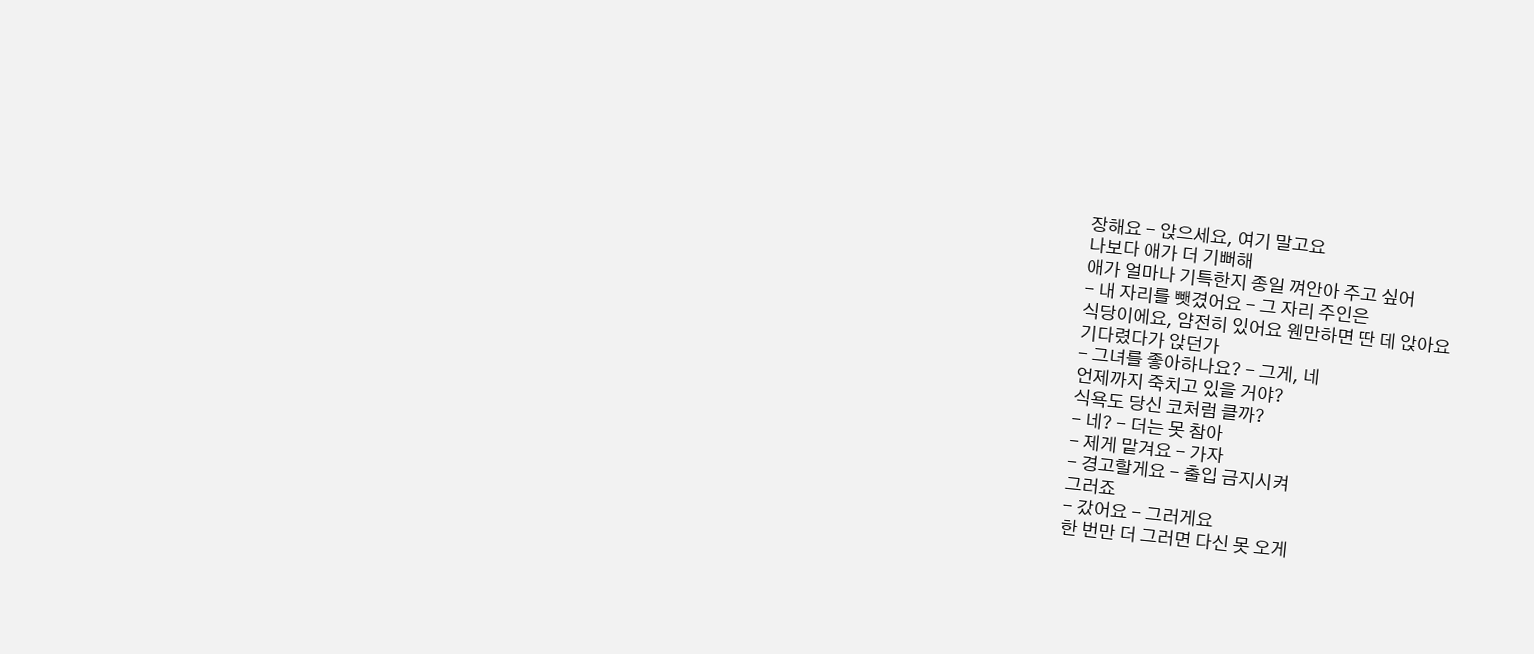장해요 - 앉으세요, 여기 말고요
나보다 애가 더 기뻐해
애가 얼마나 기특한지 종일 껴안아 주고 싶어
- 내 자리를 뺏겼어요 - 그 자리 주인은
식당이에요, 얌전히 있어요 웬만하면 딴 데 앉아요
기다렸다가 앉던가
- 그녀를 좋아하나요? - 그게, 네
언제까지 죽치고 있을 거야?
식욕도 당신 코처럼 클까?
- 네? - 더는 못 참아
- 제게 맡겨요 - 가자
- 경고할게요 - 출입 금지시켜
그러죠
- 갔어요 - 그러게요
한 번만 더 그러면 다신 못 오게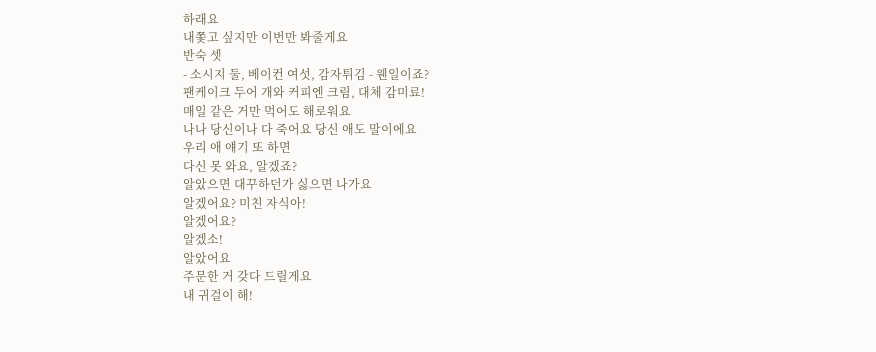하래요
내쫓고 싶지만 이번만 봐줄게요
반숙 셋
- 소시지 둘, 베이컨 여섯, 감자튀김 - 웬일이죠?
팬케이크 두어 개와 커피엔 크림, 대체 감미료!
매일 같은 거만 먹어도 해로워요
나나 당신이나 다 죽어요 당신 애도 말이에요
우리 애 얘기 또 하면
다신 못 와요, 알겠죠?
알았으면 대꾸하던가 싫으면 나가요
알겠어요? 미친 자식아!
알겠어요?
알겠소!
알았어요
주문한 거 갖다 드릴게요
내 귀걸이 해!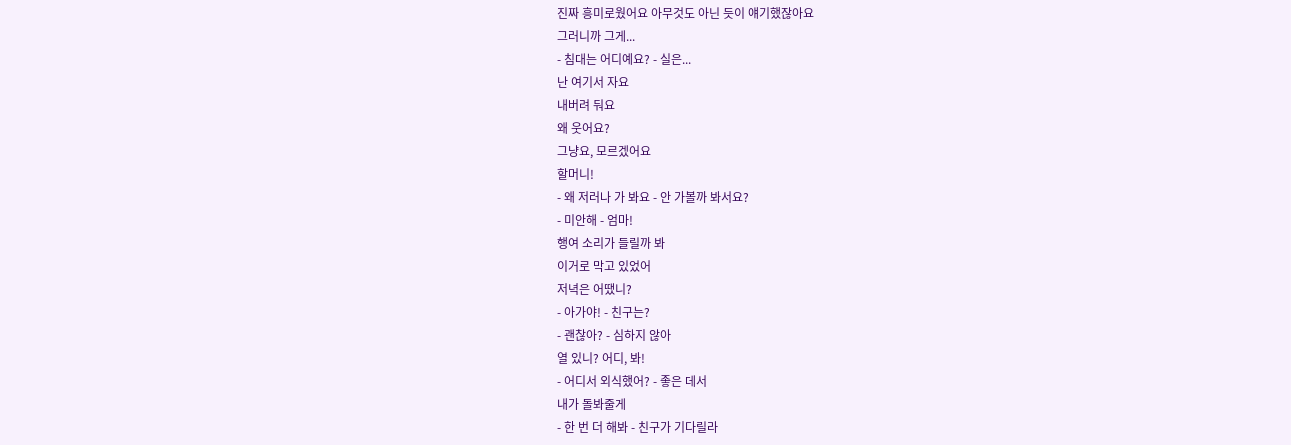진짜 흥미로웠어요 아무것도 아닌 듯이 얘기했잖아요
그러니까 그게...
- 침대는 어디예요? - 실은...
난 여기서 자요
내버려 둬요
왜 웃어요?
그냥요, 모르겠어요
할머니!
- 왜 저러나 가 봐요 - 안 가볼까 봐서요?
- 미안해 - 엄마!
행여 소리가 들릴까 봐
이거로 막고 있었어
저녁은 어땠니?
- 아가야! - 친구는?
- 괜찮아? - 심하지 않아
열 있니? 어디, 봐!
- 어디서 외식했어? - 좋은 데서
내가 돌봐줄게
- 한 번 더 해봐 - 친구가 기다릴라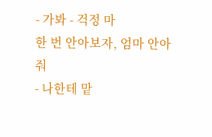- 가봐 - 걱정 마
한 번 안아보자, 엄마 안아줘
- 나한테 맡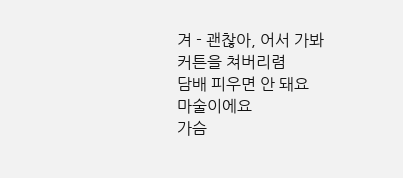겨 - 괜찮아, 어서 가봐
커튼을 쳐버리렴
담배 피우면 안 돼요
마술이에요
가슴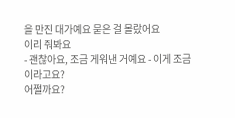을 만진 대가예요 묻은 걸 몰랐어요
이리 줘봐요
- 괜찮아요, 조금 게워낸 거예요 - 이게 조금이라고요?
어쩔까요?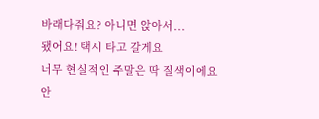바래다줘요? 아니면 앉아서...
됐어요! 택시 타고 갈게요
너무 현실적인 주말은 딱 질색이에요
안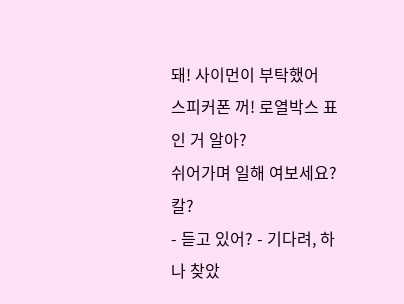돼! 사이먼이 부탁했어
스피커폰 꺼! 로열박스 표인 거 알아?
쉬어가며 일해 여보세요? 칼?
- 듣고 있어? - 기다려, 하나 찾았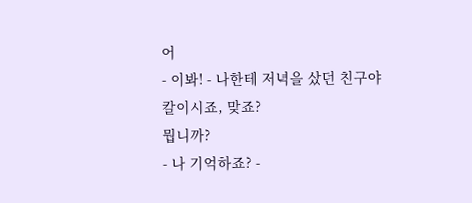어
- 이봐! - 나한테 저녁을 샀던 친구야
칼이시죠, 맞죠?
뭡니까?
- 나 기억하죠? -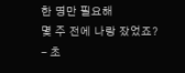한 명만 필요해
몇 주 전에 나랑 잤었죠?
- 초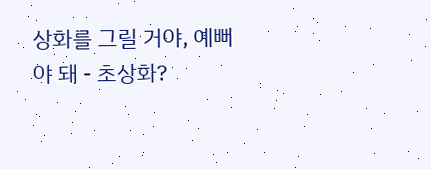상화를 그릴 거야, 예뻐야 돼 - 초상화?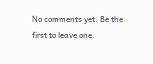No comments yet. Be the first to leave one.